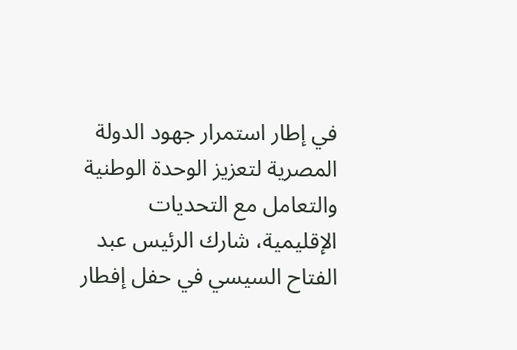في إطار استمرار جهود الدولة المصرية لتعزيز الوحدة الوطنية والتعامل مع التحديات الإقليمية، شارك الرئيس عبد الفتاح السيسي في حفل إفطار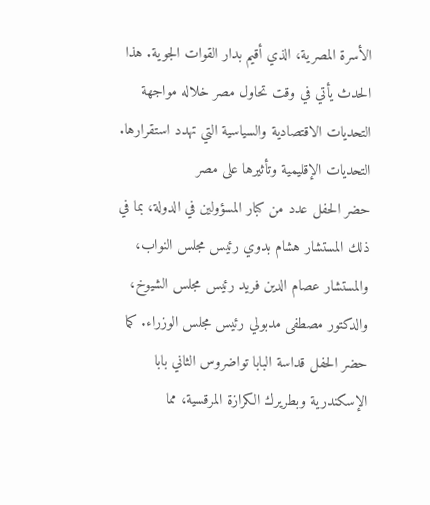الأسرة المصرية، الذي أقيم بدار القوات الجوية. هذا الحدث يأتي في وقت تحاول مصر خلاله مواجهة التحديات الاقتصادية والسياسية التي تهدد استقرارها.
التحديات الإقليمية وتأثيرها على مصر
حضر الحفل عدد من كبار المسؤولين في الدولة، بما في ذلك المستشار هشام بدوي رئيس مجلس النواب، والمستشار عصام الدين فريد رئيس مجلس الشيوخ، والدكتور مصطفى مدبولي رئيس مجلس الوزراء. كما حضر الحفل قداسة البابا تواضروس الثاني بابا الإسكندرية وبطريرك الكرازة المرقسية، مما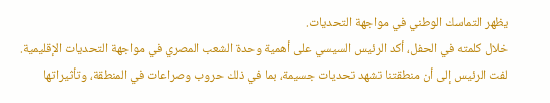يظهر التماسك الوطني في مواجهة التحديات.
خلال كلمته في الحفل، أكد الرئيس السيسي على أهمية وحدة الشعب المصري في مواجهة التحديات الإقليمية. لفت الرئيس إلى أن منطقتنا تشهد تحديات جسيمة، بما في ذلك حروب وصراعات في المنطقة، وتأثيراتها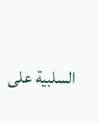السلبية على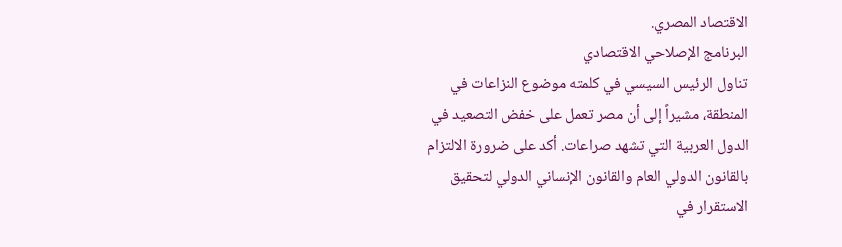الاقتصاد المصري.
البرنامج الإصلاحي الاقتصادي
تناول الرئيس السيسي في كلمته موضوع النزاعات في المنطقة، مشيراً إلى أن مصر تعمل على خفض التصعيد في الدول العربية التي تشهد صراعات. أكد على ضرورة الالتزام بالقانون الدولي العام والقانون الإنساني الدولي لتحقيق الاستقرار في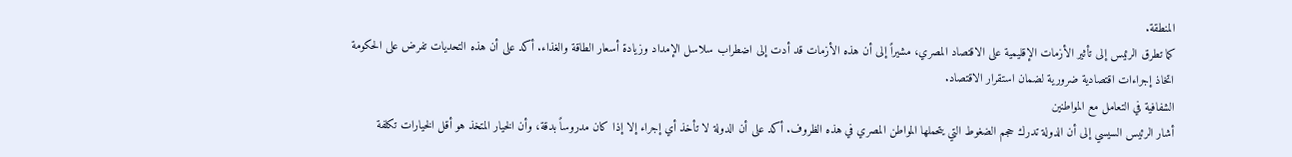المنطقة.
كما تطرق الرئيس إلى تأثير الأزمات الإقليمية على الاقتصاد المصري، مشيراً إلى أن هذه الأزمات قد أدت إلى اضطراب سلاسل الإمداد وزيادة أسعار الطاقة والغذاء. أكد على أن هذه التحديات تفرض على الحكومة اتخاذ إجراءات اقتصادية ضرورية لضمان استقرار الاقتصاد.
الشفافية في التعامل مع المواطنين
أشار الرئيس السيسي إلى أن الدولة تدرك حجم الضغوط التي يتحملها المواطن المصري في هذه الظروف. أكد على أن الدولة لا تأخذ أي إجراء إلا إذا كان مدروساً بدقة، وأن الخيار المتخذ هو أقل الخيارات تكلفة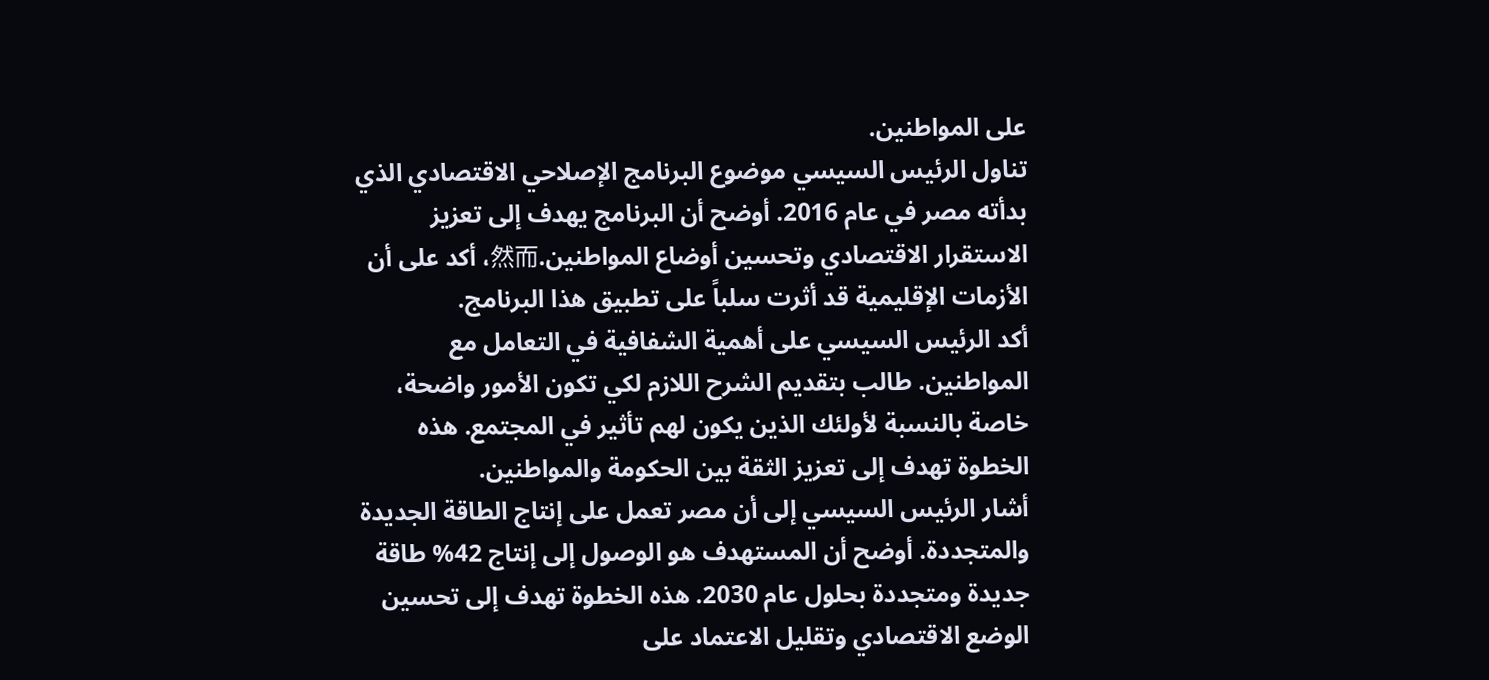على المواطنين.
تناول الرئيس السيسي موضوع البرنامج الإصلاحي الاقتصادي الذي بدأته مصر في عام 2016. أوضح أن البرنامج يهدف إلى تعزيز الاستقرار الاقتصادي وتحسين أوضاع المواطنين.然而، أكد على أن الأزمات الإقليمية قد أثرت سلباً على تطبيق هذا البرنامج.
أكد الرئيس السيسي على أهمية الشفافية في التعامل مع المواطنين. طالب بتقديم الشرح اللازم لكي تكون الأمور واضحة، خاصة بالنسبة لأولئك الذين يكون لهم تأثير في المجتمع. هذه الخطوة تهدف إلى تعزيز الثقة بين الحكومة والمواطنين.
أشار الرئيس السيسي إلى أن مصر تعمل على إنتاج الطاقة الجديدة والمتجددة. أوضح أن المستهدف هو الوصول إلى إنتاج 42% طاقة جديدة ومتجددة بحلول عام 2030. هذه الخطوة تهدف إلى تحسين الوضع الاقتصادي وتقليل الاعتماد على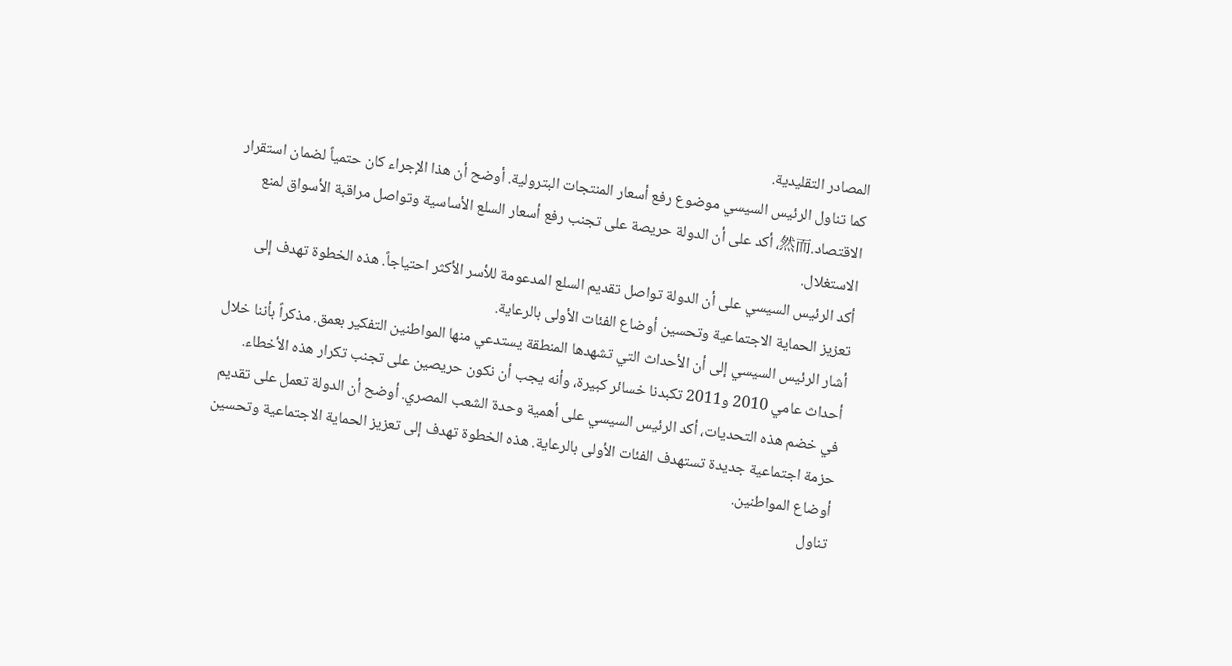المصادر التقليدية.
كما تناول الرئيس السيسي موضوع رفع أسعار المنتجات البترولية. أوضح أن هذا الإجراء كان حتمياً لضمان استقرار الاقتصاد.然而، أكد على أن الدولة حريصة على تجنب رفع أسعار السلع الأساسية وتواصل مراقبة الأسواق لمنع الاستغلال.
أكد الرئيس السيسي على أن الدولة تواصل تقديم السلع المدعومة للأسر الأكثر احتياجاً. هذه الخطوة تهدف إلى تعزيز الحماية الاجتماعية وتحسين أوضاع الفئات الأولى بالرعاية.
أشار الرئيس السيسي إلى أن الأحداث التي تشهدها المنطقة يستدعي منها المواطنين التفكير بعمق. مذكراً بأننا خلال أحداث عامي 2010 و2011 تكبدنا خسائر كبيرة، وأنه يجب أن نكون حريصين على تجنب تكرار هذه الأخطاء.
في خضم هذه التحديات، أكد الرئيس السيسي على أهمية وحدة الشعب المصري. أوضح أن الدولة تعمل على تقديم حزمة اجتماعية جديدة تستهدف الفئات الأولى بالرعاية. هذه الخطوة تهدف إلى تعزيز الحماية الاجتماعية وتحسين أوضاع المواطنين.
تناول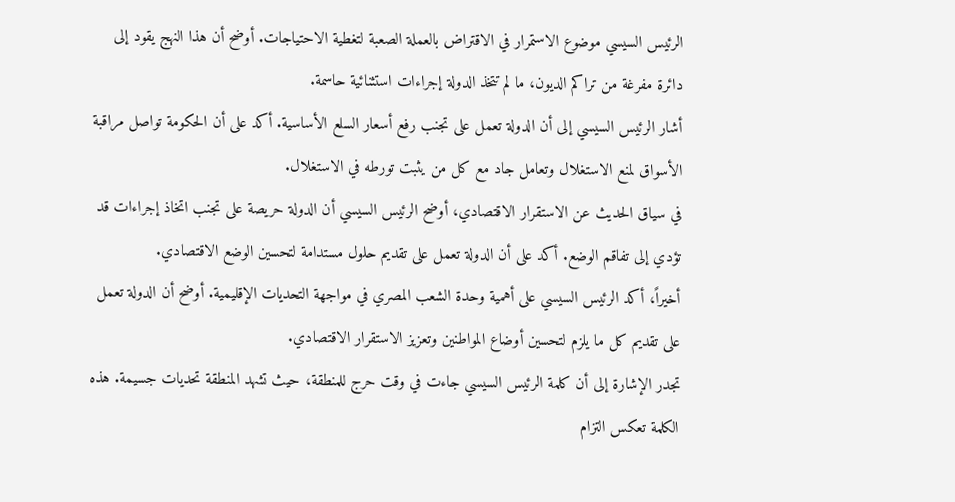الرئيس السيسي موضوع الاستمرار في الاقتراض بالعملة الصعبة لتغطية الاحتياجات. أوضح أن هذا النهج يقود إلى دائرة مفرغة من تراكم الديون، ما لم تتخذ الدولة إجراءات استثنائية حاسمة.
أشار الرئيس السيسي إلى أن الدولة تعمل على تجنب رفع أسعار السلع الأساسية. أكد على أن الحكومة تواصل مراقبة الأسواق لمنع الاستغلال وتعامل جاد مع كل من يثبت تورطه في الاستغلال.
في سياق الحديث عن الاستقرار الاقتصادي، أوضح الرئيس السيسي أن الدولة حريصة على تجنب اتخاذ إجراءات قد تؤدي إلى تفاقم الوضع. أكد على أن الدولة تعمل على تقديم حلول مستدامة لتحسين الوضع الاقتصادي.
أخيراً، أكد الرئيس السيسي على أهمية وحدة الشعب المصري في مواجهة التحديات الإقليمية. أوضح أن الدولة تعمل على تقديم كل ما يلزم لتحسين أوضاع المواطنين وتعزيز الاستقرار الاقتصادي.
تجدر الإشارة إلى أن كلمة الرئيس السيسي جاءت في وقت حرج للمنطقة، حيث تشهد المنطقة تحديات جسيمة. هذه الكلمة تعكس التزام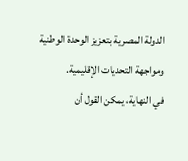الدولة المصرية بتعزيز الوحدة الوطنية ومواجهة التحديات الإقليمية.
في النهاية، يمكن القول أن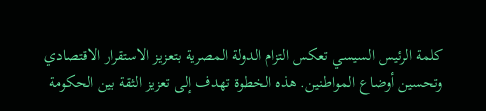كلمة الرئيس السيسي تعكس التزام الدولة المصرية بتعزيز الاستقرار الاقتصادي وتحسين أوضاع المواطنين. هذه الخطوة تهدف إلى تعزيز الثقة بين الحكومة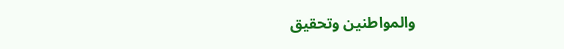والمواطنين وتحقيق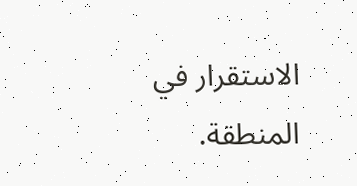الاستقرار في المنطقة.